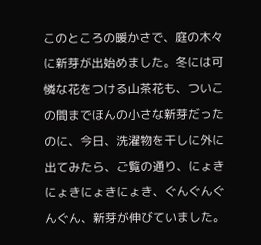このところの暖かさで、庭の木々に新芽が出始めました。冬には可憐な花をつける山茶花も、ついこの間までほんの小さな新芽だったのに、今日、洗濯物を干しに外に出てみたら、ご覧の通り、にょきにょきにょきにょき、ぐんぐんぐんぐん、新芽が伸びていました。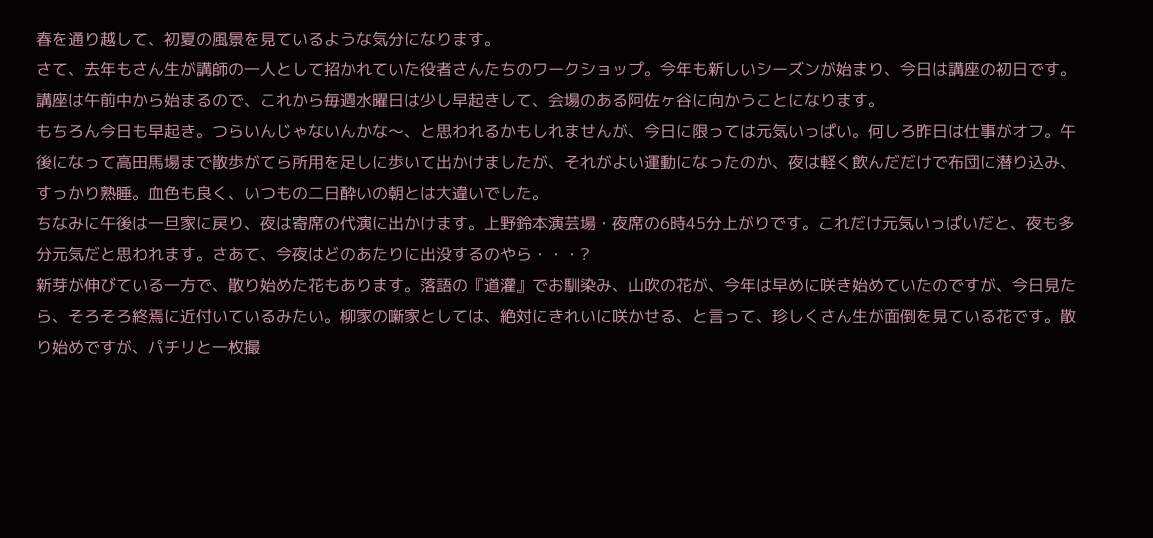春を通り越して、初夏の風景を見ているような気分になります。
さて、去年もさん生が講師の一人として招かれていた役者さんたちのワークショップ。今年も新しいシーズンが始まり、今日は講座の初日です。講座は午前中から始まるので、これから毎週水曜日は少し早起きして、会場のある阿佐ヶ谷に向かうことになります。
もちろん今日も早起き。つらいんじゃないんかな〜、と思われるかもしれませんが、今日に限っては元気いっぱい。何しろ昨日は仕事がオフ。午後になって高田馬場まで散歩がてら所用を足しに歩いて出かけましたが、それがよい運動になったのか、夜は軽く飲んだだけで布団に潜り込み、すっかり熟睡。血色も良く、いつもの二日酔いの朝とは大違いでした。
ちなみに午後は一旦家に戻り、夜は寄席の代演に出かけます。上野鈴本演芸場・夜席の6時45分上がりです。これだけ元気いっぱいだと、夜も多分元気だと思われます。さあて、今夜はどのあたりに出没するのやら・・・?
新芽が伸びている一方で、散り始めた花もあります。落語の『道灌』でお馴染み、山吹の花が、今年は早めに咲き始めていたのですが、今日見たら、そろそろ終焉に近付いているみたい。柳家の噺家としては、絶対にきれいに咲かせる、と言って、珍しくさん生が面倒を見ている花です。散り始めですが、パチリと一枚撮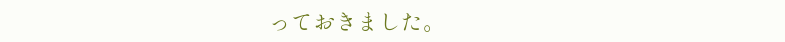っておきました。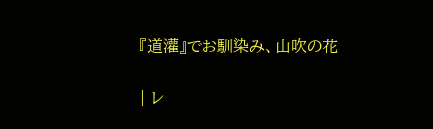『道灌』でお馴染み、山吹の花

| レ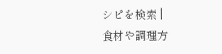シピを検索 |
食材や調理方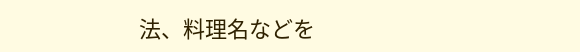法、料理名などを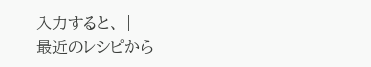入力すると、 |
最近のレシピから